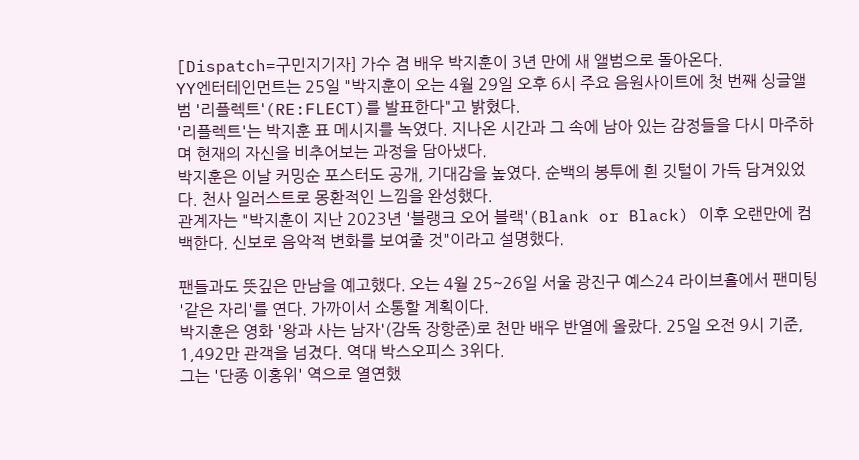[Dispatch=구민지기자] 가수 겸 배우 박지훈이 3년 만에 새 앨범으로 돌아온다.
YY엔터테인먼트는 25일 "박지훈이 오는 4월 29일 오후 6시 주요 음원사이트에 첫 번째 싱글앨범 '리플렉트'(RE:FLECT)를 발표한다"고 밝혔다.
'리플렉트'는 박지훈 표 메시지를 녹였다. 지나온 시간과 그 속에 남아 있는 감정들을 다시 마주하며 현재의 자신을 비추어보는 과정을 담아냈다.
박지훈은 이날 커밍순 포스터도 공개, 기대감을 높였다. 순백의 봉투에 흰 깃털이 가득 담겨있었다. 천사 일러스트로 몽환적인 느낌을 완성했다.
관계자는 "박지훈이 지난 2023년 '블랭크 오어 블랙'(Blank or Black) 이후 오랜만에 컴백한다. 신보로 음악적 변화를 보여줄 것"이라고 설명했다.

팬들과도 뜻깊은 만남을 예고했다. 오는 4월 25~26일 서울 광진구 예스24 라이브홀에서 팬미팅 '같은 자리'를 연다. 가까이서 소통할 계획이다.
박지훈은 영화 '왕과 사는 남자'(감독 장항준)로 천만 배우 반열에 올랐다. 25일 오전 9시 기준, 1,492만 관객을 넘겼다. 역대 박스오피스 3위다.
그는 '단종 이홍위' 역으로 열연했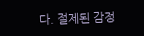다. 절제된 감정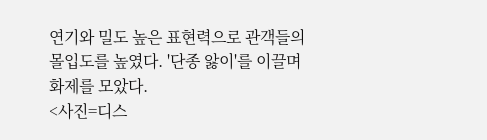연기와 밀도 높은 표현력으로 관객들의 몰입도를 높였다. '단종 앓이'를 이끌며 화제를 모았다.
<사진=디스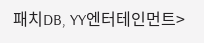패치DB, YY엔터테인먼트>